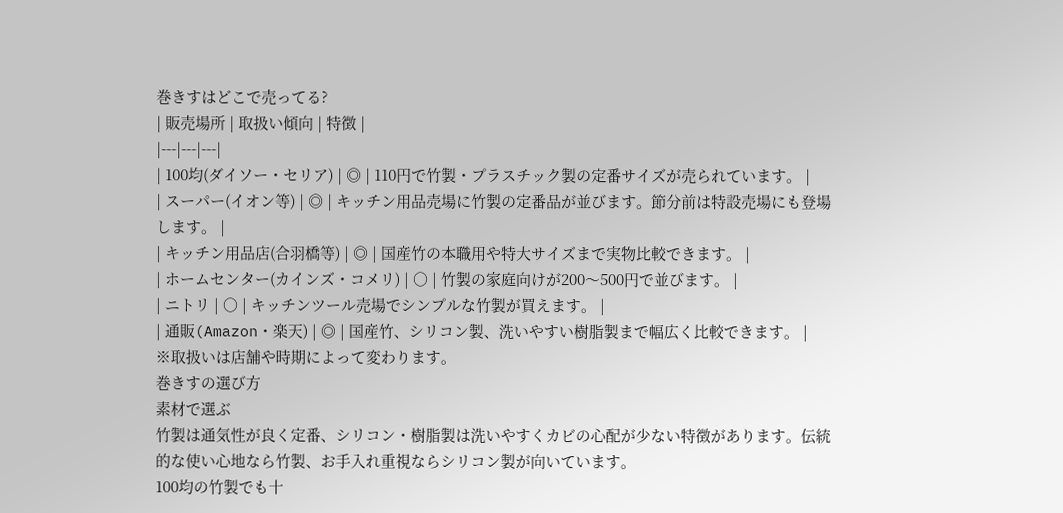巻きすはどこで売ってる?
| 販売場所 | 取扱い傾向 | 特徴 |
|---|---|---|
| 100均(ダイソー・セリア) | ◎ | 110円で竹製・プラスチック製の定番サイズが売られています。 |
| スーパー(イオン等) | ◎ | キッチン用品売場に竹製の定番品が並びます。節分前は特設売場にも登場します。 |
| キッチン用品店(合羽橋等) | ◎ | 国産竹の本職用や特大サイズまで実物比較できます。 |
| ホームセンター(カインズ・コメリ) | ○ | 竹製の家庭向けが200〜500円で並びます。 |
| ニトリ | ○ | キッチンツール売場でシンプルな竹製が買えます。 |
| 通販(Amazon・楽天) | ◎ | 国産竹、シリコン製、洗いやすい樹脂製まで幅広く比較できます。 |
※取扱いは店舗や時期によって変わります。
巻きすの選び方
素材で選ぶ
竹製は通気性が良く定番、シリコン・樹脂製は洗いやすくカビの心配が少ない特徴があります。伝統的な使い心地なら竹製、お手入れ重視ならシリコン製が向いています。
100均の竹製でも十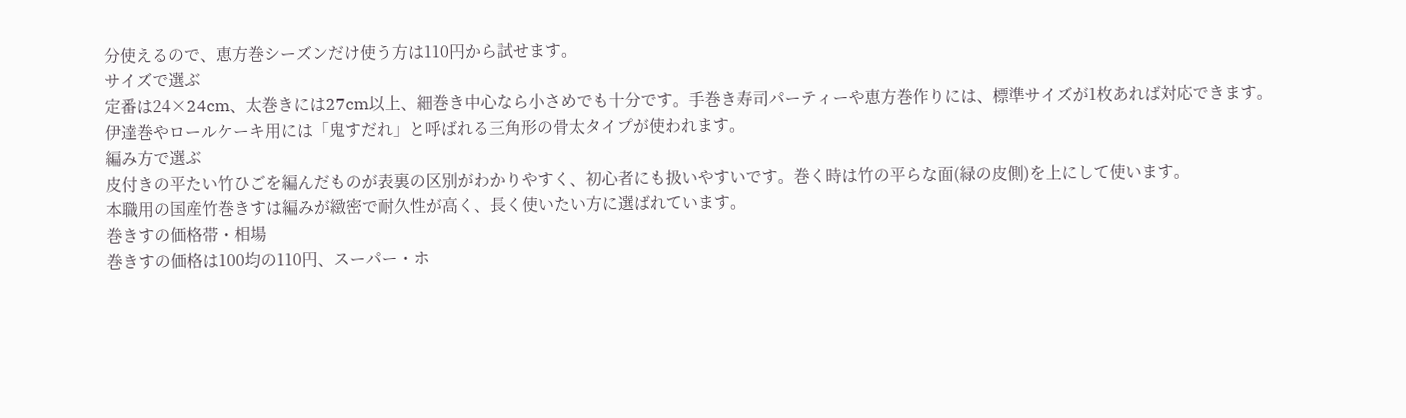分使えるので、恵方巻シーズンだけ使う方は110円から試せます。
サイズで選ぶ
定番は24×24cm、太巻きには27cm以上、細巻き中心なら小さめでも十分です。手巻き寿司パーティーや恵方巻作りには、標準サイズが1枚あれば対応できます。
伊達巻やロールケーキ用には「鬼すだれ」と呼ばれる三角形の骨太タイプが使われます。
編み方で選ぶ
皮付きの平たい竹ひごを編んだものが表裏の区別がわかりやすく、初心者にも扱いやすいです。巻く時は竹の平らな面(緑の皮側)を上にして使います。
本職用の国産竹巻きすは編みが緻密で耐久性が高く、長く使いたい方に選ばれています。
巻きすの価格帯・相場
巻きすの価格は100均の110円、スーパー・ホ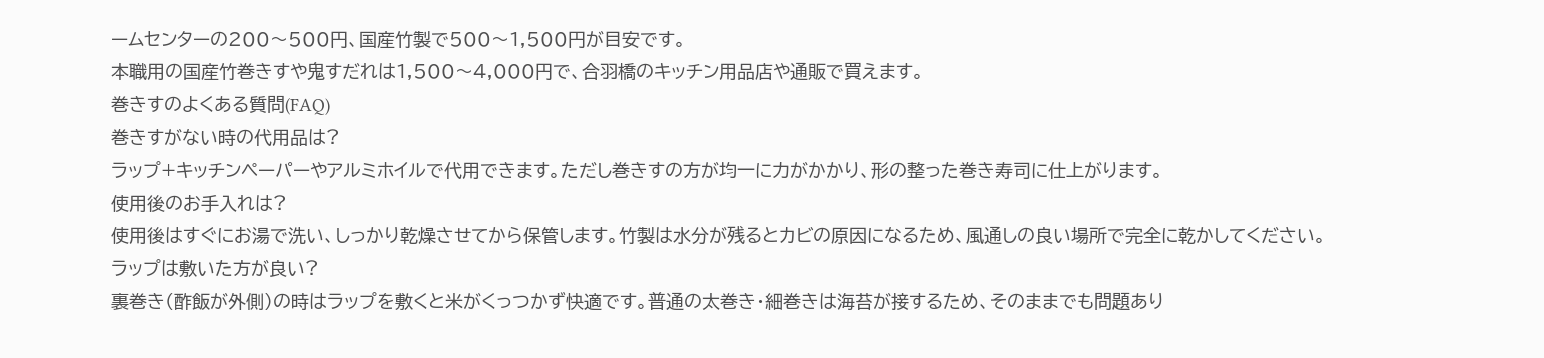ームセンターの200〜500円、国産竹製で500〜1,500円が目安です。
本職用の国産竹巻きすや鬼すだれは1,500〜4,000円で、合羽橋のキッチン用品店や通販で買えます。
巻きすのよくある質問(FAQ)
巻きすがない時の代用品は?
ラップ+キッチンペーパーやアルミホイルで代用できます。ただし巻きすの方が均一に力がかかり、形の整った巻き寿司に仕上がります。
使用後のお手入れは?
使用後はすぐにお湯で洗い、しっかり乾燥させてから保管します。竹製は水分が残るとカビの原因になるため、風通しの良い場所で完全に乾かしてください。
ラップは敷いた方が良い?
裏巻き(酢飯が外側)の時はラップを敷くと米がくっつかず快適です。普通の太巻き・細巻きは海苔が接するため、そのままでも問題あり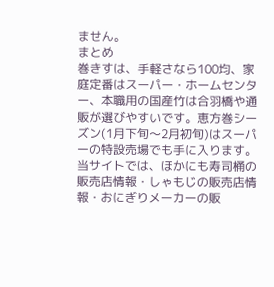ません。
まとめ
巻きすは、手軽さなら100均、家庭定番はスーパー・ホームセンター、本職用の国産竹は合羽橋や通販が選びやすいです。恵方巻シーズン(1月下旬〜2月初旬)はスーパーの特設売場でも手に入ります。
当サイトでは、ほかにも寿司桶の販売店情報・しゃもじの販売店情報・おにぎりメーカーの販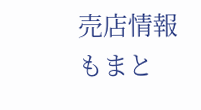売店情報もまと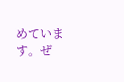めています。ぜ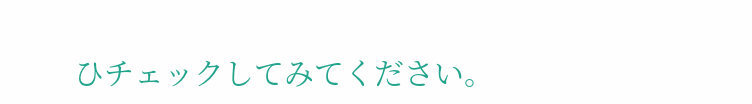ひチェックしてみてください。